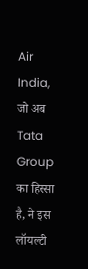Air India, जो अब Tata Group का हिस्सा है, ने इस लॉयल्टी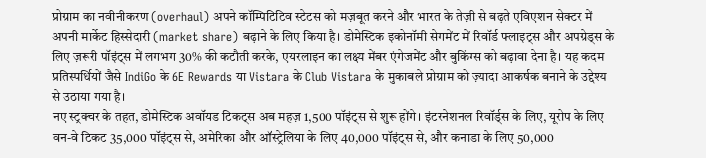प्रोग्राम का नवीनीकरण (overhaul) अपने कॉम्पिटिटिव स्टेटस को मज़बूत करने और भारत के तेज़ी से बढ़ते एविएशन सेक्टर में अपनी मार्केट हिस्सेदारी (market share) बढ़ाने के लिए किया है। डोमेस्टिक इकोनॉमी सेगमेंट में रिवॉर्ड फ्लाइट्स और अपग्रेड्स के लिए ज़रूरी पॉइंट्स में लगभग 30% की कटौती करके, एयरलाइन का लक्ष्य मेंबर एंगेजमेंट और बुकिंग्स को बढ़ावा देना है। यह कदम प्रतिस्पर्धियों जैसे IndiGo के 6E Rewards या Vistara के Club Vistara के मुकाबले प्रोग्राम को ज़्यादा आकर्षक बनाने के उद्देश्य से उठाया गया है।
नए स्ट्रक्चर के तहत, डोमेस्टिक अवॉयड टिकट्स अब महज़ 1,500 पॉइंट्स से शुरू होंगे। इंटरनेशनल रिवॉर्ड्स के लिए, यूरोप के लिए वन-वे टिकट 35,000 पॉइंट्स से, अमेरिका और ऑस्ट्रेलिया के लिए 40,000 पॉइंट्स से, और कनाडा के लिए 50,000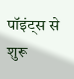पॉइंट्स से शुरू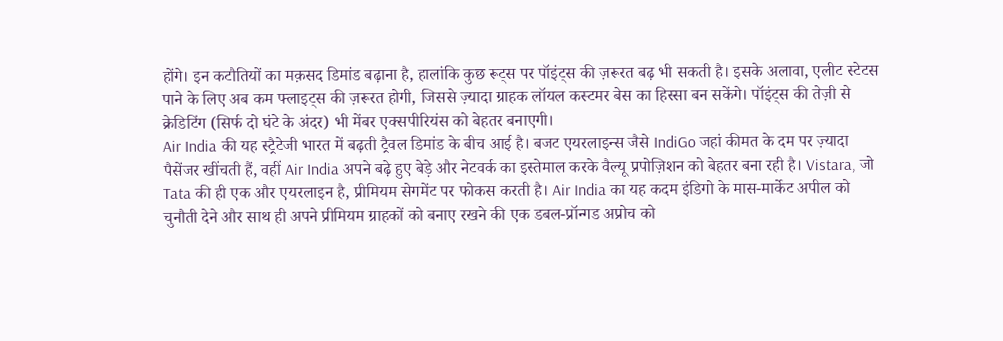होंगे। इन कटौतियों का मक़सद डिमांड बढ़ाना है, हालांकि कुछ रूट्स पर पॉइंट्स की ज़रूरत बढ़ भी सकती है। इसके अलावा, एलीट स्टेटस पाने के लिए अब कम फ्लाइट्स की ज़रूरत होगी, जिससे ज़्यादा ग्राहक लॉयल कस्टमर बेस का हिस्सा बन सकेंगे। पॉइंट्स की तेज़ी से क्रेडिटिंग (सिर्फ दो घंटे के अंदर) भी मेंबर एक्सपीरियंस को बेहतर बनाएगी।
Air India की यह स्ट्रैटेजी भारत में बढ़ती ट्रैवल डिमांड के बीच आई है। बजट एयरलाइन्स जैसे IndiGo जहां कीमत के दम पर ज़्यादा पैसेंजर खींचती हैं, वहीं Air India अपने बढ़े हुए बेड़े और नेटवर्क का इस्तेमाल करके वैल्यू प्रपोज़िशन को बेहतर बना रही है। Vistara, जो Tata की ही एक और एयरलाइन है, प्रीमियम सेगमेंट पर फोकस करती है। Air India का यह कदम इंडिगो के मास-मार्केट अपील को चुनौती देने और साथ ही अपने प्रीमियम ग्राहकों को बनाए रखने की एक डबल-प्रॉन्गड अप्रोच को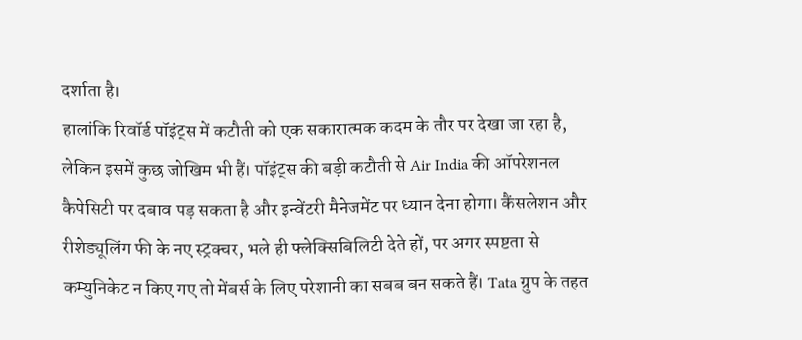दर्शाता है।
हालांकि रिवॉर्ड पॉइंट्स में कटौती को एक सकारात्मक कदम के तौर पर देखा जा रहा है, लेकिन इसमें कुछ जोखिम भी हैं। पॉइंट्स की बड़ी कटौती से Air India की ऑपरेशनल कैपेसिटी पर दबाव पड़ सकता है और इन्वेंटरी मैनेजमेंट पर ध्यान देना होगा। कैंसलेशन और रीशेड्यूलिंग फी के नए स्ट्रक्चर, भले ही फ्लेक्सिबिलिटी देते हों, पर अगर स्पष्टता से कम्युनिकेट न किए गए तो मेंबर्स के लिए परेशानी का सबब बन सकते हैं। Tata ग्रुप के तहत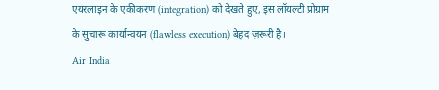एयरलाइन के एकीकरण (integration) को देखते हुए, इस लॉयल्टी प्रोग्राम के सुचारू कार्यान्वयन (flawless execution) बेहद ज़रूरी है।
Air India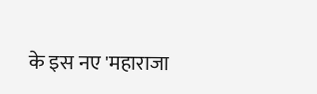के इस नए 'महाराजा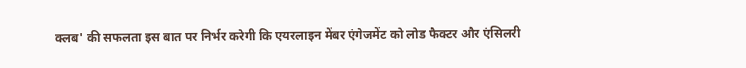क्लब' की सफलता इस बात पर निर्भर करेगी कि एयरलाइन मेंबर एंगेजमेंट को लोड फैक्टर और एंसिलरी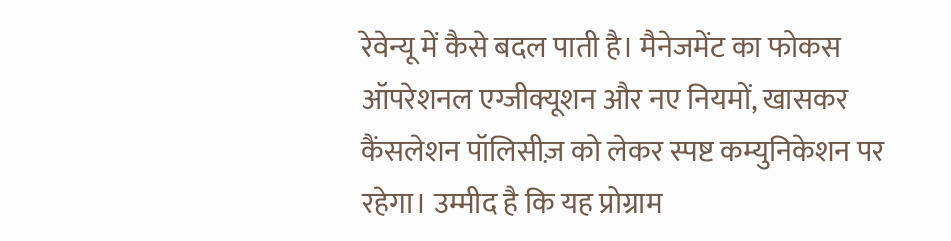रेवेन्यू में कैसे बदल पाती है। मैनेजमेंट का फोकस ऑपरेशनल एग्जीक्यूशन और नए नियमों, खासकर कैंसलेशन पॉलिसीज़ को लेकर स्पष्ट कम्युनिकेशन पर रहेगा। उम्मीद है कि यह प्रोग्राम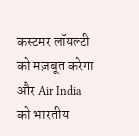कस्टमर लॉयल्टी को मज़बूत करेगा और Air India को भारतीय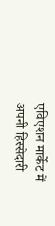एविएशन मार्केट में अपनी हिस्सेदारी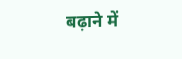बढ़ाने में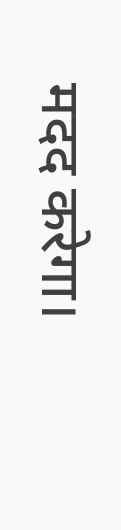मदद करेगा।